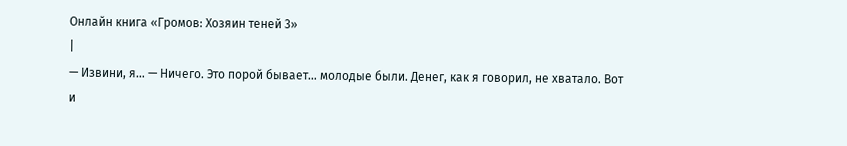Онлайн книга «Громов: Хозяин теней 3»
|
— Извини, я… — Ничего. Это порой бывает… молодые были. Денег, как я говорил, не хватало. Вот и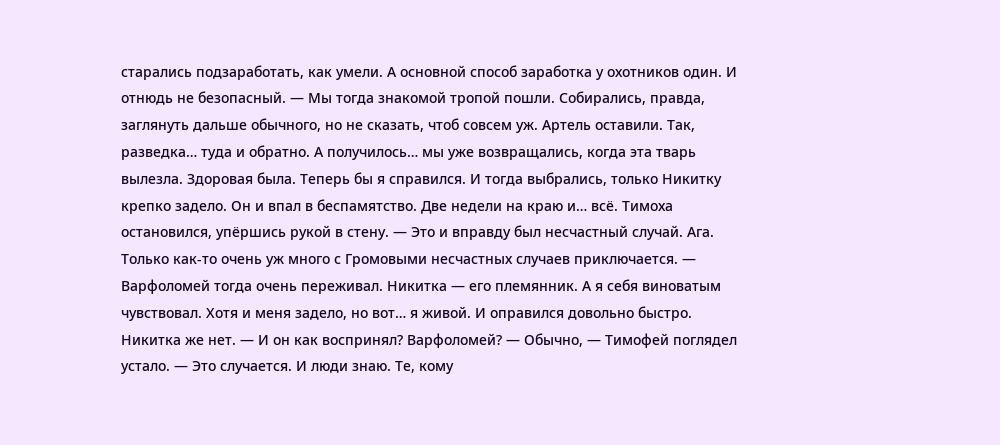старались подзаработать, как умели. А основной способ заработка у охотников один. И отнюдь не безопасный. — Мы тогда знакомой тропой пошли. Собирались, правда, заглянуть дальше обычного, но не сказать, чтоб совсем уж. Артель оставили. Так, разведка… туда и обратно. А получилось… мы уже возвращались, когда эта тварь вылезла. Здоровая была. Теперь бы я справился. И тогда выбрались, только Никитку крепко задело. Он и впал в беспамятство. Две недели на краю и… всё. Тимоха остановился, упёршись рукой в стену. — Это и вправду был несчастный случай. Ага. Только как-то очень уж много с Громовыми несчастных случаев приключается. — Варфоломей тогда очень переживал. Никитка — его племянник. А я себя виноватым чувствовал. Хотя и меня задело, но вот… я живой. И оправился довольно быстро. Никитка же нет. — И он как воспринял? Варфоломей? — Обычно, — Тимофей поглядел устало. — Это случается. И люди знаю. Те, кому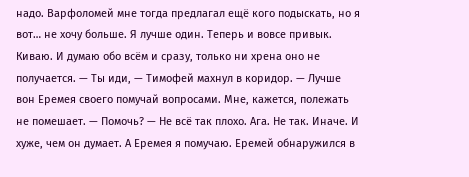надо. Варфоломей мне тогда предлагал ещё кого подыскать, но я вот… не хочу больше. Я лучше один. Теперь и вовсе привык. Киваю. И думаю обо всём и сразу, только ни хрена оно не получается. — Ты иди, — Тимофей махнул в коридор. — Лучше вон Еремея своего помучай вопросами. Мне, кажется, полежать не помешает. — Помочь? — Не всё так плохо. Ага. Не так. Иначе. И хуже, чем он думает. А Еремея я помучаю. Еремей обнаружился в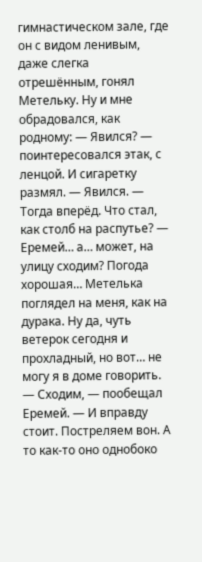гимнастическом зале, где он с видом ленивым, даже слегка отрешённым, гонял Метельку. Ну и мне обрадовался, как родному: — Явился? — поинтересовался этак, с ленцой. И сигаретку размял. — Явился. — Тогда вперёд. Что стал, как столб на распутье? — Еремей… а… может, на улицу сходим? Погода хорошая… Метелька поглядел на меня, как на дурака. Ну да, чуть ветерок сегодня и прохладный, но вот… не могу я в доме говорить. — Сходим, — пообещал Еремей. — И вправду стоит. Постреляем вон. А то как-то оно однобоко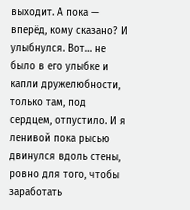выходит. А пока — вперёд, кому сказано? И улыбнулся. Вот… не было в его улыбке и капли дружелюбности, только там, под сердцем, отпустило. И я ленивой пока рысью двинулся вдоль стены, ровно для того, чтобы заработать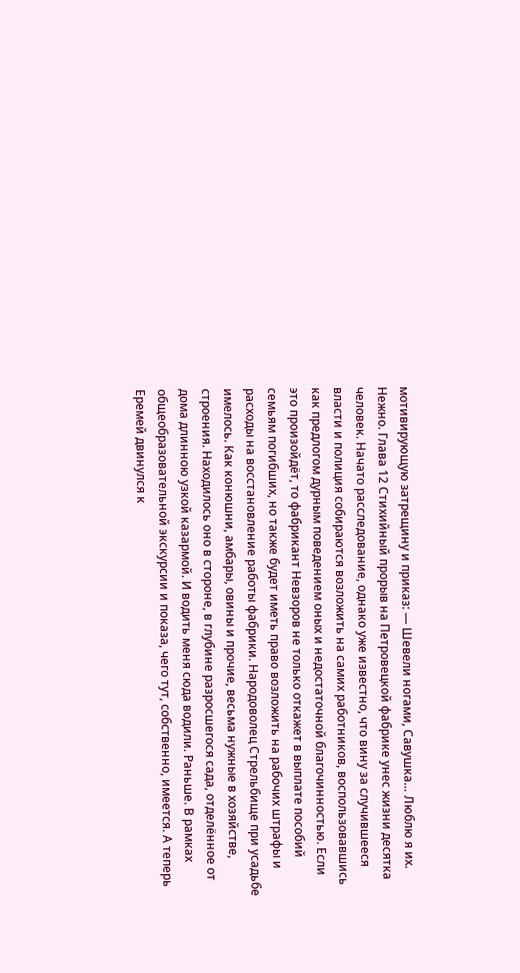мотивирующую затрещину и приказ: — Шевели ногами, Савушка… Люблю я их. Нежно. Глава 12 Стихийный прорыв на Петровецкой фабрике унес жизни десятка человек. Начато расследование, однако уже известно, что вину за случившееся власти и полиция собираются возложить на самих работников, воспользовавшись как предлогом дурным поведением оных и недостаточной благочинностью. Если это произойдёт, то фабрикант Невзоров не только откажет в выплате пособий семьям погибших, но также будет иметь право возложить на рабочих штрафы и расходы на восстановление работы фабрики. Народоволец Стрельбище при усадьбе имелось. Как конюшни, амбары, овины и прочие, весьма нужные в хозяйстве, строения. Находилось оно в стороне, в глубине разросшегося сада, отделённое от дома длинною узкой казармой. И водить меня сюда водили. Раньше. В рамках общеобразовательной экскурсии и показа, чего тут, собственно, имеется. А теперь Еремей двинулся к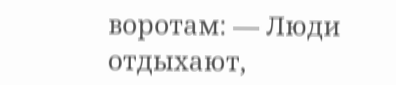воротам: — Люди отдыхают,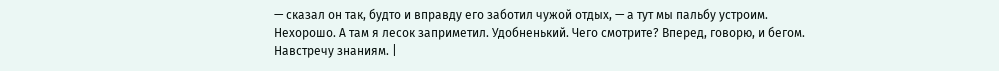— сказал он так, будто и вправду его заботил чужой отдых, — а тут мы пальбу устроим. Нехорошо. А там я лесок заприметил. Удобненький. Чего смотрите? Вперед, говорю, и бегом. Навстречу знаниям. |